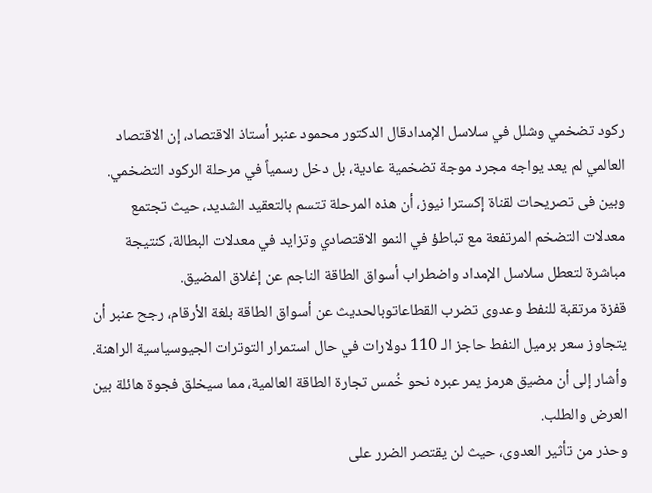ركود تضخمي وشلل في سلاسل الإمدادقال الدكتور محمود عنبر أستاذ الاقتصاد، إن الاقتصاد العالمي لم يعد يواجه مجرد موجة تضخمية عادية، بل دخل رسمياً في مرحلة الركود التضخمي.
وبين فى تصريحات لقناة إكسترا نيوز، أن هذه المرحلة تتسم بالتعقيد الشديد، حيث تجتمع معدلات التضخم المرتفعة مع تباطؤ في النمو الاقتصادي وتزايد في معدلات البطالة، كنتيجة مباشرة لتعطل سلاسل الإمداد واضطراب أسواق الطاقة الناجم عن إغلاق المضيق.
قفزة مرتقبة للنفط وعدوى تضرب القطاعاتوبالحديث عن أسواق الطاقة بلغة الأرقام، رجح عنبر أن يتجاوز سعر برميل النفط حاجز الـ 110 دولارات في حال استمرار التوترات الجيوسياسية الراهنة.
وأشار إلى أن مضيق هرمز يمر عبره نحو خُمس تجارة الطاقة العالمية، مما سيخلق فجوة هائلة بين العرض والطلب.
وحذر من تأثير العدوى، حيث لن يقتصر الضرر على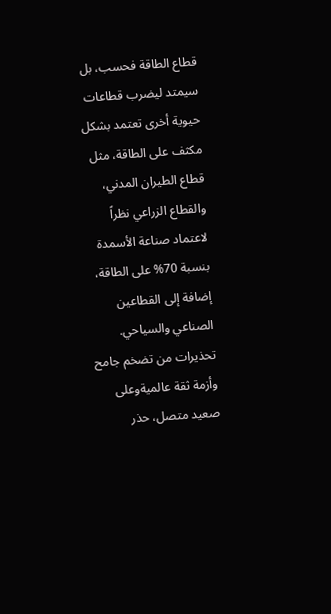قطاع الطاقة فحسب، بل سيمتد ليضرب قطاعات حيوية أخرى تعتمد بشكل مكثف على الطاقة، مثل قطاع الطيران المدني، والقطاع الزراعي نظراً لاعتماد صناعة الأسمدة بنسبة 70% على الطاقة، إضافة إلى القطاعين الصناعي والسياحي.
تحذيرات من تضخم جامح وأزمة ثقة عالميةوعلى صعيد متصل، حذر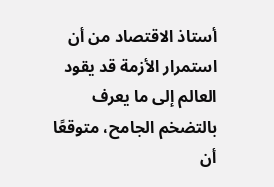أستاذ الاقتصاد من أن استمرار الأزمة قد يقود العالم إلى ما يعرف بالتضخم الجامح، متوقعًا أن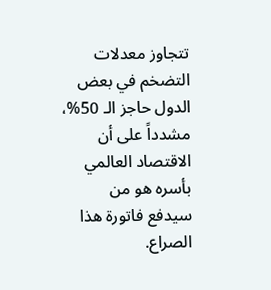تتجاوز معدلات التضخم في بعض الدول حاجز الـ 50%، مشدداً على أن الاقتصاد العالمي بأسره هو من سيدفع فاتورة هذا الصراع.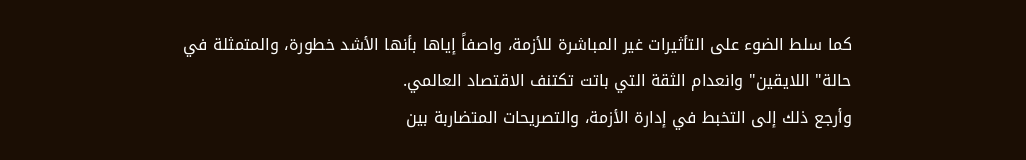كما سلط الضوء على التأثيرات غير المباشرة للأزمة، واصفاً إياها بأنها الأشد خطورة، والمتمثلة في حالة" اللايقين" وانعدام الثقة التي باتت تكتنف الاقتصاد العالمي.
وأرجع ذلك إلى التخبط في إدارة الأزمة، والتصريحات المتضاربة بين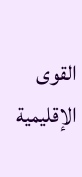القوى الإقليمية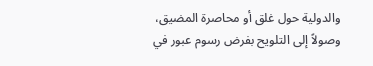والدولية حول غلق أو محاصرة المضيق، وصولاً إلى التلويح بفرض رسوم عبور في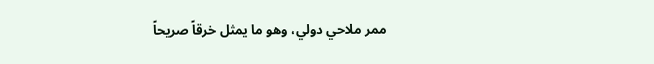ممر ملاحي دولي، وهو ما يمثل خرقاً صريحاً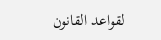لقواعد القانون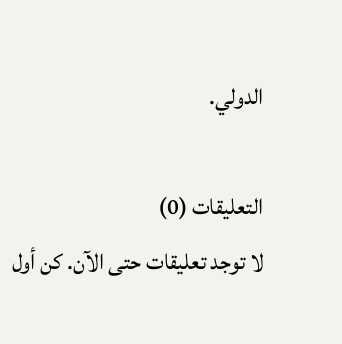الدولي.

التعليقات (0)
لا توجد تعليقات حتى الآن. كن أول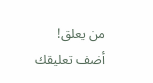من يعلق!
أضف تعليقك